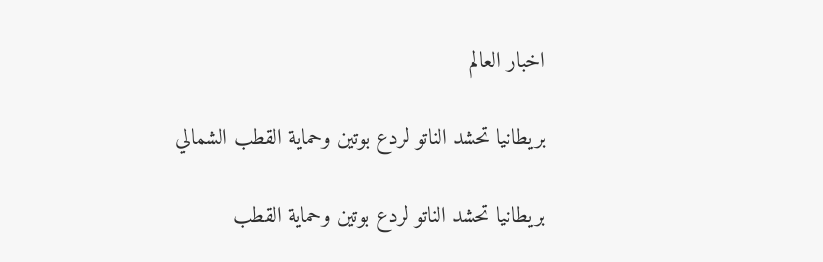اخبار العالم

بريطانيا تحشد الناتو لردع بوتين وحماية القطب الشمالي

بريطانيا تحشد الناتو لردع بوتين وحماية القطب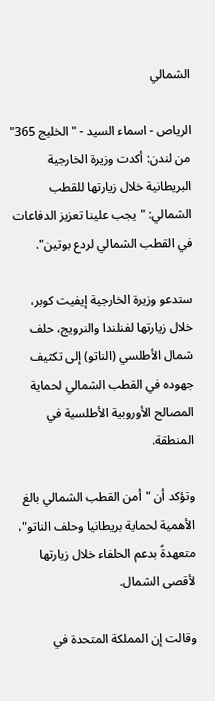الشمالي

الرياص - اسماء السيد - "الخليج 365" من لندن: أكدت وزيرة الخارجية البريطانية خلال زيارتها للقطب الشمالي: "يجب علينا تعزيز الدفاعات في القطب الشمالي لردع بوتين".

ستدعو وزيرة الخارجية إيفيت كوبر، خلال زيارتها لفنلندا والنرويج، حلف شمال الأطلسي (الناتو) إلى تكثيف جهوده في القطب الشمالي لحماية المصالح الأوروبية الأطلسية في المنطقة.

وتؤكد أن "أمن القطب الشمالي بالغ الأهمية لحماية بريطانيا وحلف الناتو"، متعهدةً بدعم الحلفاء خلال زيارتها لأقصى الشمال.

وقالت إن المملكة المتحدة في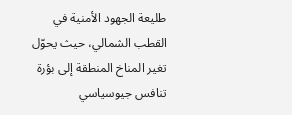طليعة الجهود الأمنية في القطب الشمالي، حيث يحوّل تغير المناخ المنطقة إلى بؤرة تنافس جيوسياسي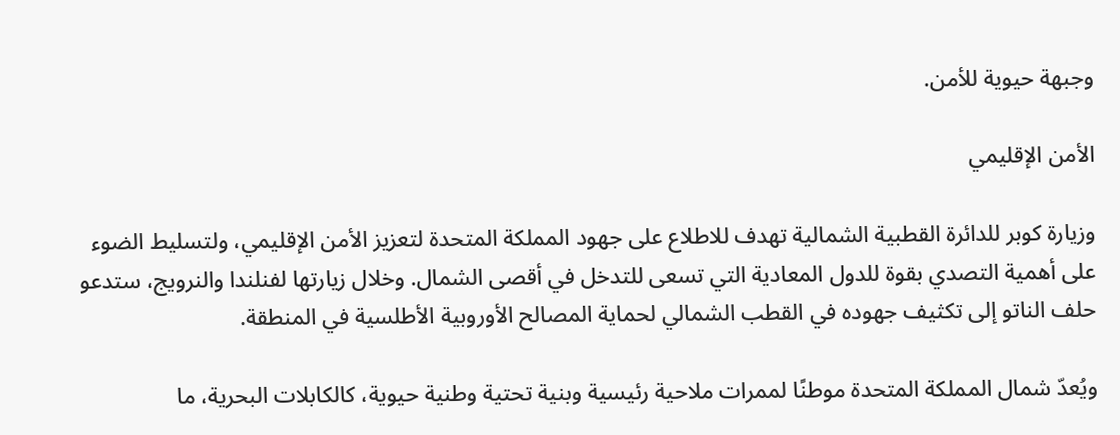وجبهة حيوية للأمن.

الأمن الإقليمي

وزيارة كوبر للدائرة القطبية الشمالية تهدف للاطلاع على جهود المملكة المتحدة لتعزيز الأمن الإقليمي، ولتسليط الضوء على أهمية التصدي بقوة للدول المعادية التي تسعى للتدخل في أقصى الشمال. وخلال زيارتها لفنلندا والنرويج، ستدعو حلف الناتو إلى تكثيف جهوده في القطب الشمالي لحماية المصالح الأوروبية الأطلسية في المنطقة.

ويُعدّ شمال المملكة المتحدة موطنًا لممرات ملاحية رئيسية وبنية تحتية وطنية حيوية، كالكابلات البحرية، ما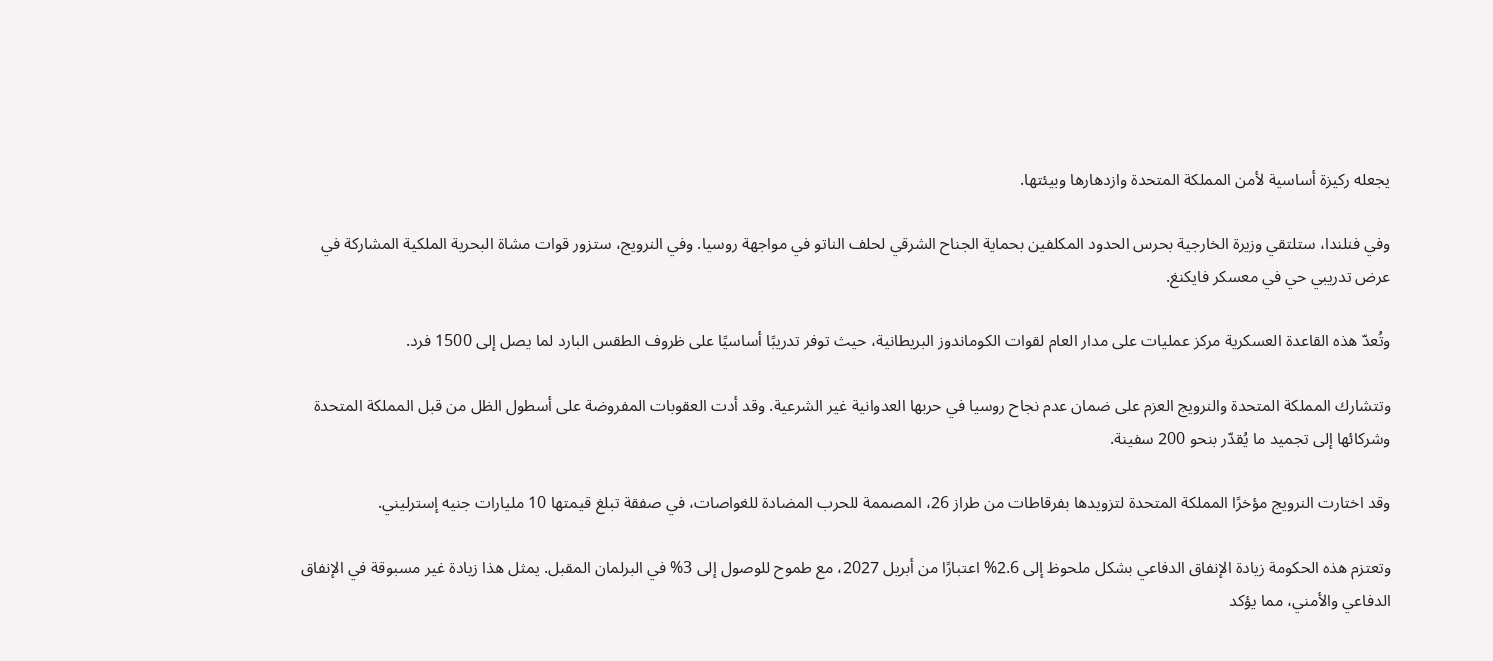يجعله ركيزة أساسية لأمن المملكة المتحدة وازدهارها وبيئتها.

وفي فنلندا، ستلتقي وزيرة الخارجية بحرس الحدود المكلفين بحماية الجناح الشرقي لحلف الناتو في مواجهة روسيا. وفي النرويج، ستزور قوات مشاة البحرية الملكية المشاركة في عرض تدريبي حي في معسكر فايكنغ.

وتُعدّ هذه القاعدة العسكرية مركز عمليات على مدار العام لقوات الكوماندوز البريطانية، حيث توفر تدريبًا أساسيًا على ظروف الطقس البارد لما يصل إلى 1500 فرد.

وتتشارك المملكة المتحدة والنرويج العزم على ضمان عدم نجاح روسيا في حربها العدوانية غير الشرعية. وقد أدت العقوبات المفروضة على أسطول الظل من قبل المملكة المتحدة وشركائها إلى تجميد ما يُقدّر بنحو 200 سفينة.

وقد اختارت النرويج مؤخرًا المملكة المتحدة لتزويدها بفرقاطات من طراز 26، المصممة للحرب المضادة للغواصات، في صفقة تبلغ قيمتها 10 مليارات جنيه إسترليني.

وتعتزم هذه الحكومة زيادة الإنفاق الدفاعي بشكل ملحوظ إلى 2.6% اعتبارًا من أبريل 2027، مع طموح للوصول إلى 3% في البرلمان المقبل. يمثل هذا زيادة غير مسبوقة في الإنفاق الدفاعي والأمني، مما يؤكد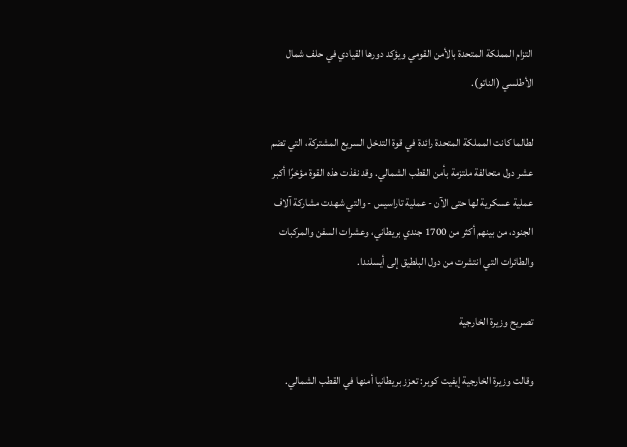التزام المملكة المتحدة بالأمن القومي ويؤكد دورها القيادي في حلف شمال الأطلسي (الناتو).

لطالما كانت المملكة المتحدة رائدة في قوة التدخل السريع المشتركة، التي تضم عشر دول متحالفة ملتزمة بأمن القطب الشمالي. وقد نفذت هذه القوة مؤخرًا أكبر عملية عسكرية لها حتى الآن - عملية تاراسيس - والتي شهدت مشاركة آلاف الجنود، من بينهم أكثر من 1700 جندي بريطاني، وعشرات السفن والمركبات والطائرات التي انتشرت من دول البلطيق إلى أيسلندا.

تصريح وزيرة الخارجية

وقالت وزيرة الخارجية إيفيت كوبر: تعزز بريطانيا أمنها في القطب الشمالي.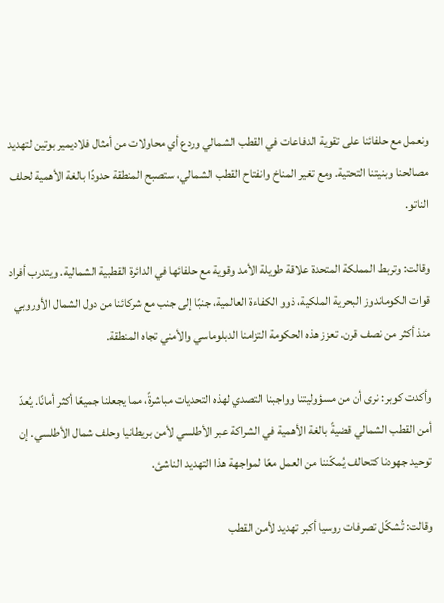ونعمل مع حلفائنا على تقوية الدفاعات في القطب الشمالي وردع أي محاولات من أمثال فلاديمير بوتين لتهديد مصالحنا وبنيتنا التحتية. ومع تغير المناخ وانفتاح القطب الشمالي، ستصبح المنطقة حدودًا بالغة الأهمية لحلف الناتو.

وقالت: وتربط المملكة المتحدة علاقة طويلة الأمد وقوية مع حلفائها في الدائرة القطبية الشمالية. ويتدرب أفراد قوات الكوماندوز البحرية الملكية، ذوو الكفاءة العالمية، جنبًا إلى جنب مع شركائنا من دول الشمال الأوروبي منذ أكثر من نصف قرن. تعزز هذه الحكومة التزامنا الدبلوماسي والأمني تجاه المنطقة.

وأكدت كوبر: نرى أن من مسؤوليتنا وواجبنا التصدي لهذه التحديات مباشرةً، مما يجعلنا جميعًا أكثر أمانًا. يُعدّ أمن القطب الشمالي قضيةً بالغة الأهمية في الشراكة عبر الأطلسي لأمن بريطانيا وحلف شمال الأطلسي. إن توحيد جهودنا كتحالف يُمكّننا من العمل معًا لمواجهة هذا التهديد الناشئ.

وقالت: تُشكّل تصرفات روسيا أكبر تهديد لأمن القطب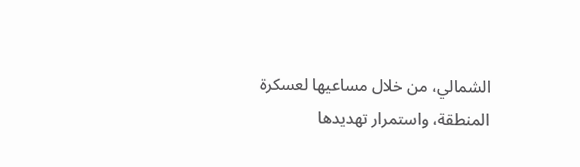الشمالي، من خلال مساعيها لعسكرة المنطقة، واستمرار تهديدها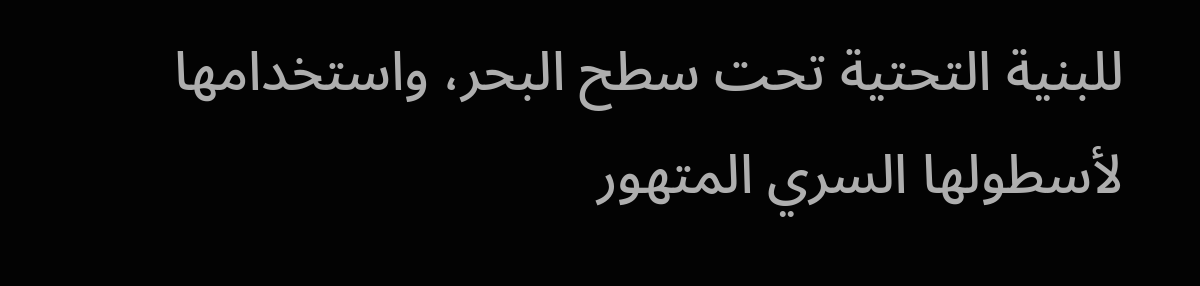للبنية التحتية تحت سطح البحر، واستخدامها لأسطولها السري المتهور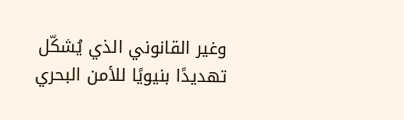وغير القانوني الذي يُشكّل تهديدًا بنيويًا للأمن البحري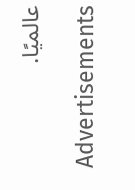عالميًا.

Advertisements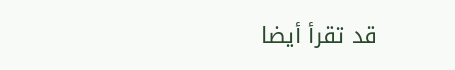قد تقرأ أيضا